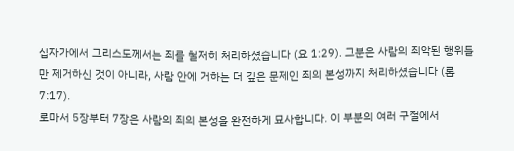십자가에서 그리스도께서는 죄를 철저히 처리하셨습니다 (요 1:29). 그분은 사람의 죄악된 행위들만 제거하신 것이 아니라, 사람 안에 거하는 더 깊은 문제인 죄의 본성까지 처리하셨습니다 (롬 7:17).
로마서 5장부터 7장은 사람의 죄의 본성을 완전하게 묘사합니다. 이 부분의 여러 구절에서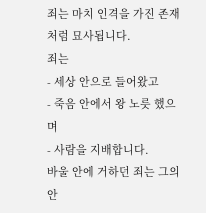죄는 마치 인격을 가진 존재처럼 묘사됩니다.
죄는
- 세상 안으로 들어왔고
- 죽음 안에서 왕 노릇 했으며
- 사람을 지배합니다.
바울 안에 거하던 죄는 그의 안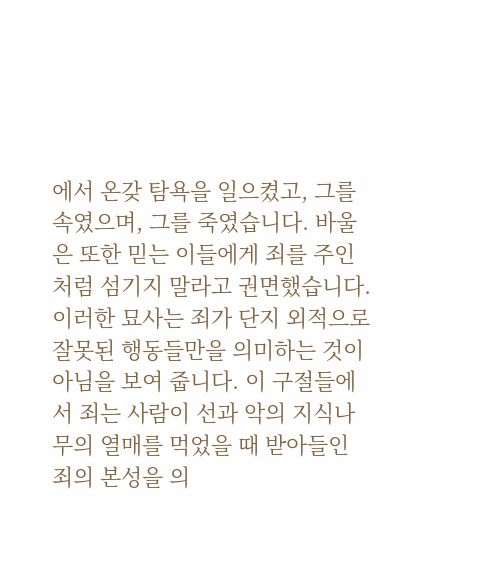에서 온갖 탐욕을 일으켰고, 그를 속였으며, 그를 죽였습니다. 바울은 또한 믿는 이들에게 죄를 주인처럼 섬기지 말라고 권면했습니다.
이러한 묘사는 죄가 단지 외적으로 잘못된 행동들만을 의미하는 것이 아님을 보여 줍니다. 이 구절들에서 죄는 사람이 선과 악의 지식나무의 열매를 먹었을 때 받아들인 죄의 본성을 의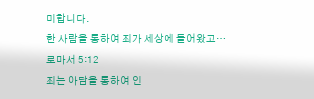미합니다.
한 사람을 통하여 죄가 세상에 들어왔고…로마서 5:12
죄는 아담을 통하여 인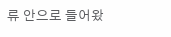류 안으로 들어왔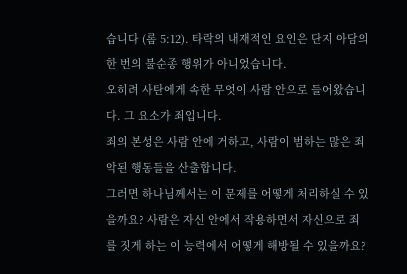습니다 (롬 5:12). 타락의 내재적인 요인은 단지 아담의 한 번의 불순종 행위가 아니었습니다.
오히려 사탄에게 속한 무엇이 사람 안으로 들어왔습니다. 그 요소가 죄입니다.
죄의 본성은 사람 안에 거하고, 사람이 범하는 많은 죄악된 행동들을 산출합니다.
그러면 하나님께서는 이 문제를 어떻게 처리하실 수 있을까요? 사람은 자신 안에서 작용하면서 자신으로 죄를 짓게 하는 이 능력에서 어떻게 해방될 수 있을까요?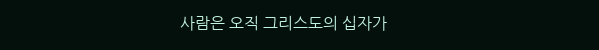사람은 오직 그리스도의 십자가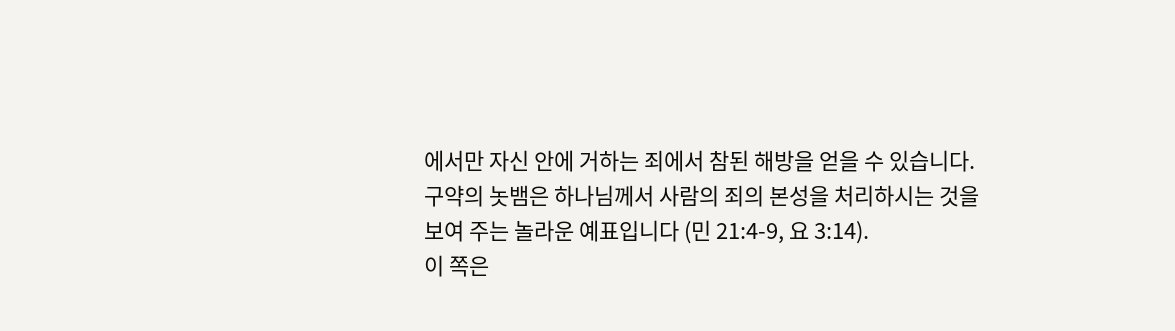에서만 자신 안에 거하는 죄에서 참된 해방을 얻을 수 있습니다.
구약의 놋뱀은 하나님께서 사람의 죄의 본성을 처리하시는 것을 보여 주는 놀라운 예표입니다 (민 21:4-9, 요 3:14).
이 쪽은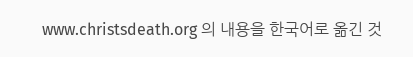www.christsdeath.org 의 내용을 한국어로 옮긴 것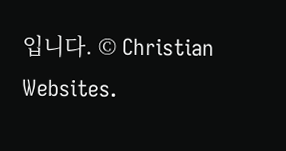입니다. © Christian Websites.